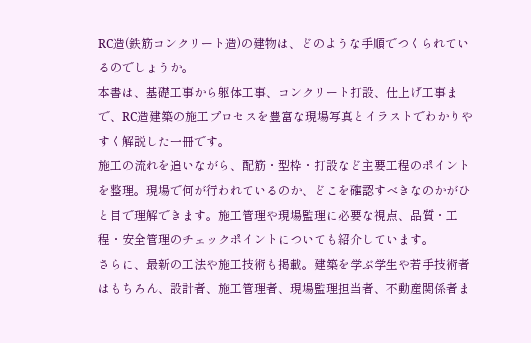RC造(鉄筋コンクリート造)の建物は、どのような手順でつくられているのでしょうか。
本書は、基礎工事から躯体工事、コンクリート打設、仕上げ工事まで、RC造建築の施工プロセスを豊富な現場写真とイラストでわかりやすく解説した一冊です。
施工の流れを追いながら、配筋・型枠・打設など主要工程のポイントを整理。現場で何が行われているのか、どこを確認すべきなのかがひと目で理解できます。施工管理や現場監理に必要な視点、品質・工程・安全管理のチェックポイントについても紹介しています。
さらに、最新の工法や施工技術も掲載。建築を学ぶ学生や若手技術者はもちろん、設計者、施工管理者、現場監理担当者、不動産関係者ま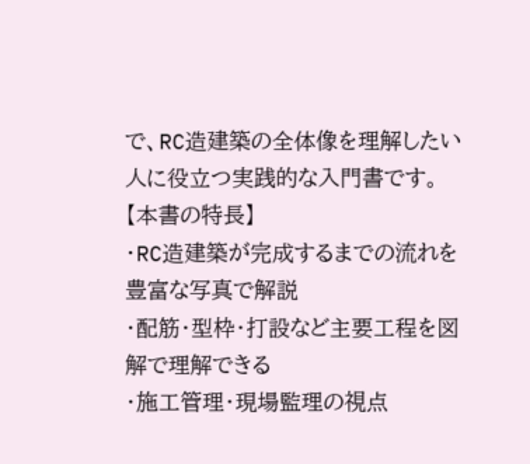で、RC造建築の全体像を理解したい人に役立つ実践的な入門書です。
【本書の特長】
・RC造建築が完成するまでの流れを豊富な写真で解説
・配筋・型枠・打設など主要工程を図解で理解できる
・施工管理・現場監理の視点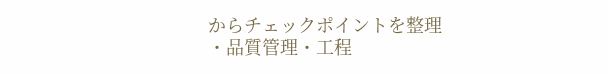からチェックポイントを整理
・品質管理・工程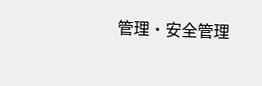管理・安全管理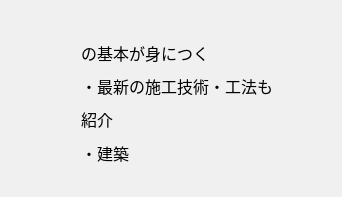の基本が身につく
・最新の施工技術・工法も紹介
・建築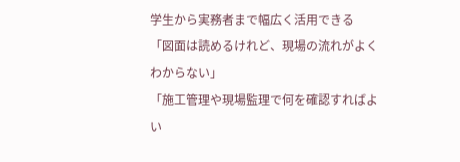学生から実務者まで幅広く活用できる
「図面は読めるけれど、現場の流れがよくわからない」
「施工管理や現場監理で何を確認すればよい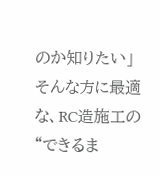のか知りたい」
そんな方に最適な、RC造施工の“できるま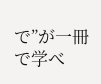で”が一冊で学べ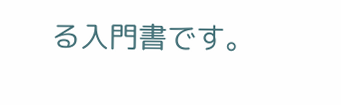る入門書です。